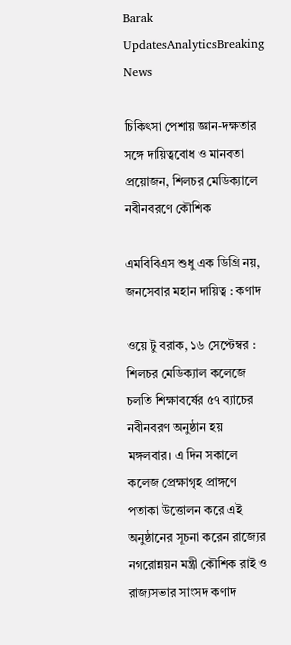Barak UpdatesAnalyticsBreaking News

চিকিৎসা পেশায় জ্ঞান-দক্ষতার সঙ্গে দায়িত্ববোধ ও মানবতা প্রয়োজন, শিলচর মেডিক্যালে নবীনবরণে কৌশিক

এমবিবিএস শুধু এক ডিগ্রি নয়, জনসেবার মহান দায়িত্ব : কণাদ

ওয়ে টু বরাক, ১৬ সেপ্টেম্বর : শিলচর মেডিক্যাল কলেজে চলতি শিক্ষাবর্ষের ৫৭ ব্যাচের নবীনবরণ অনুষ্ঠান হয় মঙ্গলবার। এ দিন সকালে কলেজ প্রেক্ষাগৃহ প্রাঙ্গণে পতাকা উত্তোলন করে এই অনুষ্ঠানের সূচনা করেন রাজ্যের নগরোন্নয়ন মন্ত্রী কৌশিক রাই ও রাজ্যসভার সাংসদ কণাদ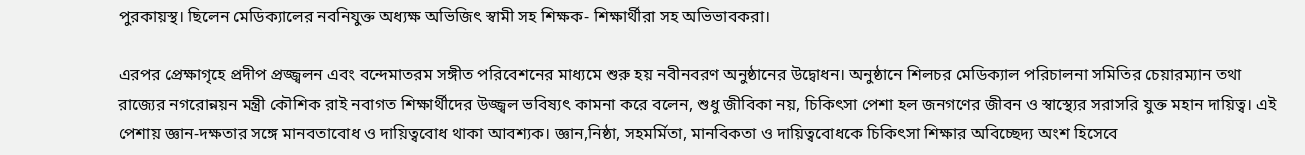পুরকায়স্থ। ছিলেন মেডিক্যালের নবনিযুক্ত অধ্যক্ষ অভিজিৎ স্বামী সহ শিক্ষক- শিক্ষার্থীরা সহ অভিভাবকরা।

এরপর প্রেক্ষাগৃহে প্রদীপ প্রজ্জ্বলন এবং বন্দেমাতরম সঙ্গীত পরিবেশনের মাধ্যমে শুরু হয় নবীনবরণ অনুষ্ঠানের উদ্বোধন। অনুষ্ঠানে শিলচর মেডিক্যাল পরিচালনা সমিতির চেয়ারম্যান তথা রাজ্যের নগরোন্নয়ন মন্ত্রী কৌশিক রাই নবাগত শিক্ষার্থীদের উজ্জ্বল ভবিষ্যৎ কামনা করে বলেন, শুধু জীবিকা নয়, চিকিৎসা পেশা হল জনগণের জীবন ও স্বাস্থ্যের সরাসরি যুক্ত মহান দায়িত্ব। এই পেশায় জ্ঞান-দক্ষতার সঙ্গে মানবতাবোধ ও দায়িত্ববোধ থাকা আবশ্যক। জ্ঞান,নিষ্ঠা, সহমর্মিতা, মানবিকতা ও দায়িত্ববোধকে চিকিৎসা শিক্ষার অবিচ্ছেদ্য অংশ হিসেবে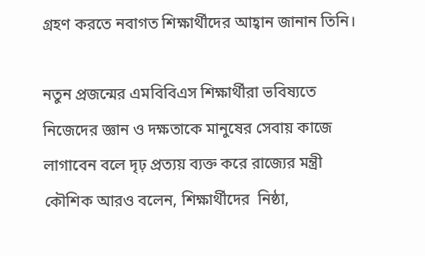গ্রহণ করতে নবাগত শিক্ষার্থীদের আহ্বান জানান তিনি।

নতুন প্রজন্মের এমবিবিএস শিক্ষার্থীরা ভবিষ্যতে নিজেদের জ্ঞান ও দক্ষতাকে মানুষের সেবায় কাজে লাগাবেন বলে দৃঢ় প্রত্যয় ব্যক্ত করে রাজ্যের মন্ত্রী কৌশিক আরও বলেন, শিক্ষার্থীদের  নিষ্ঠা,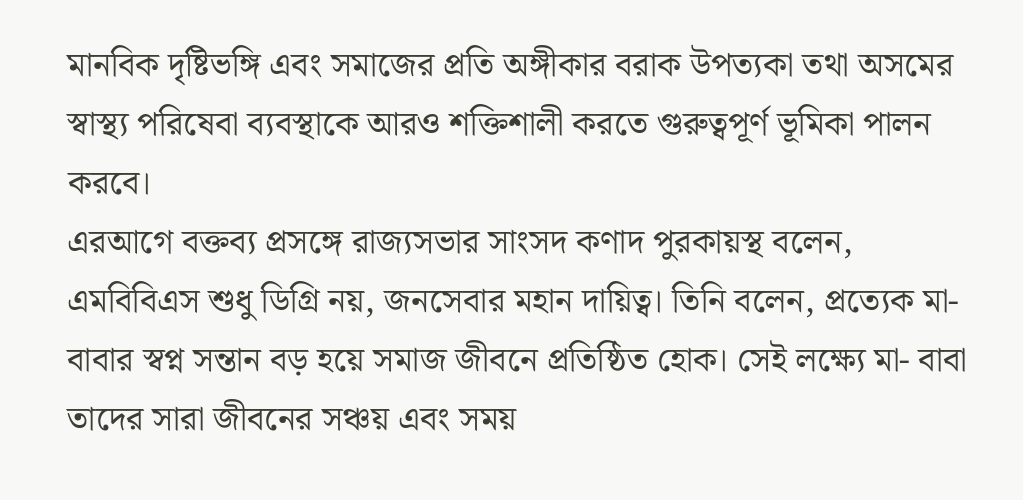মানবিক দৃষ্টিভঙ্গি এবং সমাজের প্রতি অঙ্গীকার বরাক উপত্যকা তথা অসমের স্বাস্থ্য পরিষেবা ব্যবস্থাকে আরও শক্তিশালী করতে গুরুত্বপূর্ণ ভূমিকা পালন করবে।
এরআগে বক্তব্য প্রসঙ্গে রাজ্যসভার সাংসদ কণাদ পুরকায়স্থ বলেন, এমবিবিএস শুধু ডিগ্রি নয়, জনসেবার মহান দায়িত্ব। তিনি বলেন, প্রত্যেক মা-বাবার স্বপ্ন সন্তান বড় হয়ে সমাজ জীবনে প্রতিষ্ঠিত হোক। সেই লক্ষ্যে মা- বাবা তাদের সারা জীবনের সঞ্চয় এবং সময়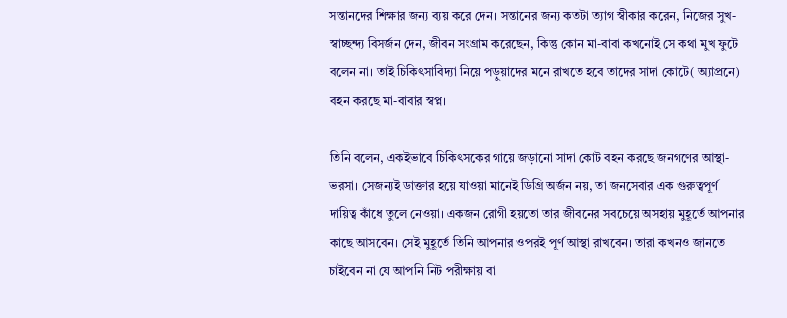সন্তানদের শিক্ষার জন্য ব্যয় করে দেন। সন্তানের জন্য কতটা ত্যাগ স্বীকার করেন, নিজের সুখ-স্বাচ্ছন্দ্য বিসর্জন দেন, জীবন সংগ্রাম করেছেন, কিন্তু কোন মা-বাবা কখনোই সে কথা মুখ ফুটে বলেন না। তাই চিকিৎসাবিদ্যা নিয়ে পড়ুয়াদের মনে রাখতে হবে তাদের সাদা কোটে( অ্যাপ্রনে) বহন করছে মা-বাবার স্বপ্ন।

তিনি বলেন, একইভাবে চিকিৎসকের গায়ে জড়ানো সাদা কোট বহন করছে জনগণের আস্থা-ভরসা। সেজন্যই ডাক্তার হয়ে যাওয়া মানেই ডিগ্রি অর্জন নয়, তা জনসেবার এক গুরুত্বপূর্ণ দায়িত্ব কাঁধে তুলে নেওয়া। একজন রোগী হয়তো তার জীবনের সবচেয়ে অসহায় মুহূর্তে আপনার কাছে আসবেন। সেই মুহূর্তে তিনি আপনার ওপরই পূর্ণ আস্থা রাখবেন। তারা কখনও জানতে চাইবেন না যে আপনি নিট পরীক্ষায় বা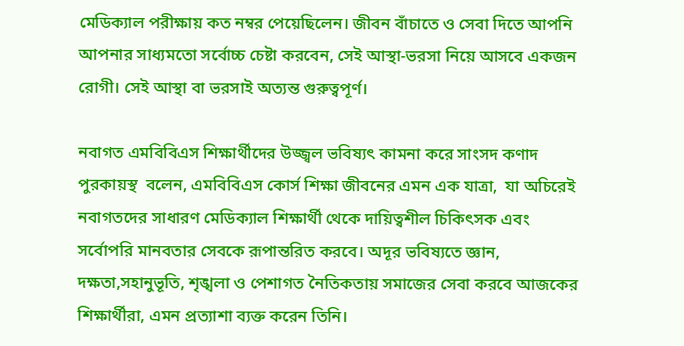মেডিক্যাল পরীক্ষায় কত নম্বর পেয়েছিলেন। জীবন বাঁচাতে ও সেবা দিতে আপনি আপনার সাধ্যমতো সর্বোচ্চ চেষ্টা করবেন, সেই আস্থা-ভরসা নিয়ে আসবে একজন রোগী। সেই আস্থা বা ভরসাই অত্যন্ত গুরুত্বপূর্ণ।

নবাগত এমবিবিএস শিক্ষার্থীদের উজ্জ্বল ভবিষ্যৎ কামনা করে সাংসদ কণাদ পুরকায়স্থ  বলেন, এমবিবিএস কোর্স শিক্ষা জীবনের এমন এক যাত্রা,  যা অচিরেই নবাগতদের সাধারণ মেডিক্যাল শিক্ষার্থী থেকে দায়িত্বশীল চিকিৎসক এবং সর্বোপরি মানবতার সেবকে রূপান্তরিত করবে। অদূর ভবিষ্যতে জ্ঞান, দক্ষতা,সহানুভূতি, শৃঙ্খলা ও পেশাগত নৈতিকতায় সমাজের সেবা করবে আজকের শিক্ষার্থীরা, এমন প্রত্যাশা ব্যক্ত করেন তিনি।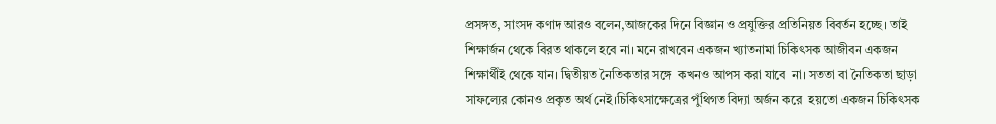প্রসঙ্গত, সাংসদ কণাদ আরও বলেন,আজকের দিনে বিজ্ঞান ও প্রযুক্তির প্রতিনিয়ত বিবর্তন হচ্ছে। তাই শিক্ষার্জন থেকে বিরত থাকলে হবে না। মনে রাখবেন একজন খ্যাতনামা চিকিৎসক আজীবন একজন শিক্ষার্থীই থেকে যান। দ্বিতীয়ত নৈতিকতার সঙ্গে  কখনও আপস করা যাবে  না। সততা বা নৈতিকতা ছাড়া সাফল্যের কোনও প্রকৃত অর্থ নেই।চিকিৎসাক্ষেত্রের পুঁথিগত বিদ্যা অর্জন করে  হয়তো একজন চিকিৎসক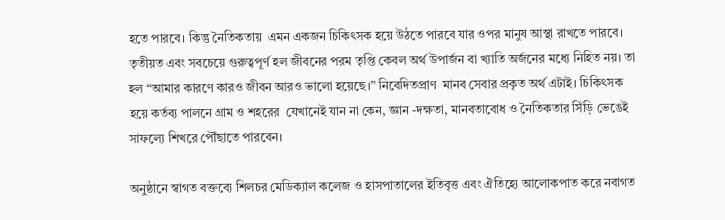হতে পারবে। কিন্তু নৈতিকতায়  এমন একজন চিকিৎসক হয়ে উঠতে পারবে যার ওপর মানুষ আস্থা রাখতে পারবে। তৃতীয়ত এবং সবচেয়ে গুরুত্বপূর্ণ হল জীবনের পরম তৃপ্তি কেবল অর্থ উপার্জন বা খ্যাতি অর্জনের মধ্যে নিহিত নয়। তা হল “আমার কারণে কারও জীবন আরও ভালো হয়েছে।” নিবেদিতপ্রাণ  মানব সেবার প্রকৃত অর্থ এটাই। চিকিৎসক হয়ে কর্তব্য পালনে গ্রাম ও শহরের  যেখানেই যান না কেন, জ্ঞান -দক্ষতা, মানবতাবোধ ও নৈতিকতার সিঁড়ি ভেঙেই সাফল্যে শিখরে পৌঁছাতে পারবেন।

অনুষ্ঠানে স্বাগত বক্তব্যে শিলচর মেডিক্যাল কলেজ ও হাসপাতালের ইতিবৃত্ত এবং ঐতিহ্যে আলোকপাত করে নবাগত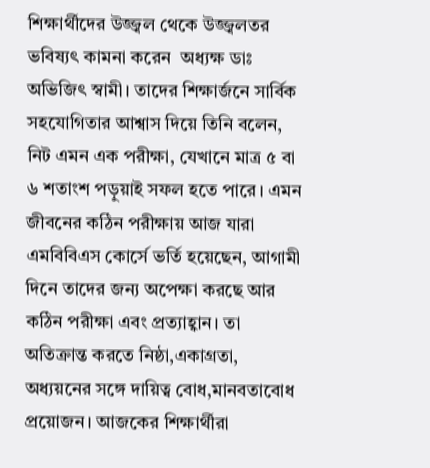শিক্ষার্থীদের উজ্জ্বল থেকে উজ্জ্বলতর ভবিষ্যৎ কামনা করেন  অধ্যক্ষ ডাঃ অভিজিৎ স্বামী। তাদের শিক্ষার্জনে সার্বিক সহযোগিতার আশ্বাস দিয়ে তিনি বলেন, নিট এমন এক পরীক্ষা, যেখানে মাত্র ৫ বা ৬ শতাংশ পড়ুয়াই সফল হতে পারে। এমন জীবনের কঠিন পরীক্ষায় আজ যারা এমবিবিএস কোর্সে ভর্তি হয়েছেন, আগামী দিনে তাদের জন্য অপেক্ষা করছে আর কঠিন পরীক্ষা এবং প্রত্যাহ্বান। তা অতিক্রান্ত করতে নিষ্ঠা,একাগ্রতা, অধ্যয়নের সঙ্গে দায়িত্ব বোধ,মানবতাবোধ প্রয়োজন। আজকের শিক্ষার্থীরা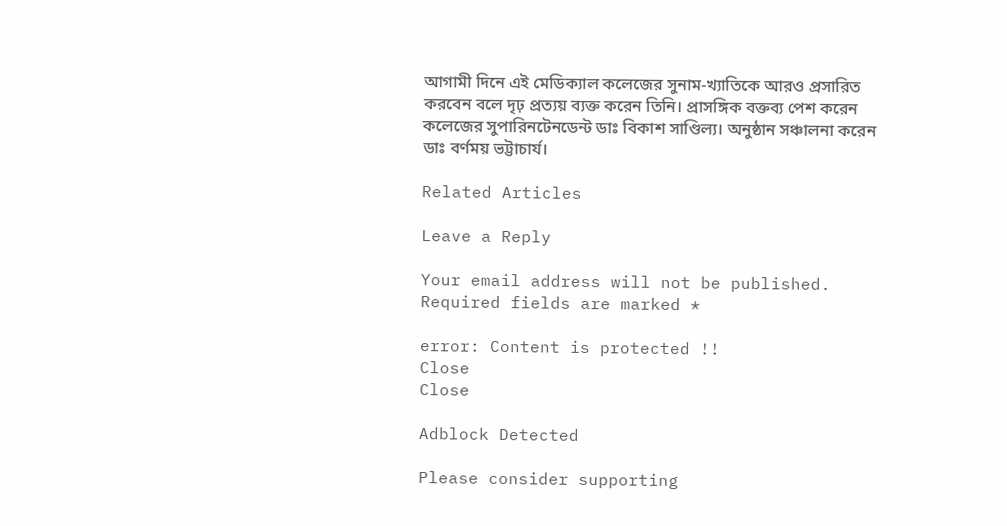আগামী দিনে এই মেডিক্যাল কলেজের সুনাম-খ্যাতিকে আরও প্রসারিত করবেন বলে দৃঢ় প্রত্যয় ব্যক্ত করেন তিনি। প্রাসঙ্গিক বক্তব্য পেশ করেন কলেজের সুপারিনটেনডেন্ট ডাঃ বিকাশ সাণ্ডিল্য। অনুষ্ঠান সঞ্চালনা করেন ডাঃ বর্ণময় ভট্টাচার্য।

Related Articles

Leave a Reply

Your email address will not be published. Required fields are marked *

error: Content is protected !!
Close
Close

Adblock Detected

Please consider supporting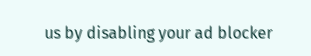us by disabling your ad blocker